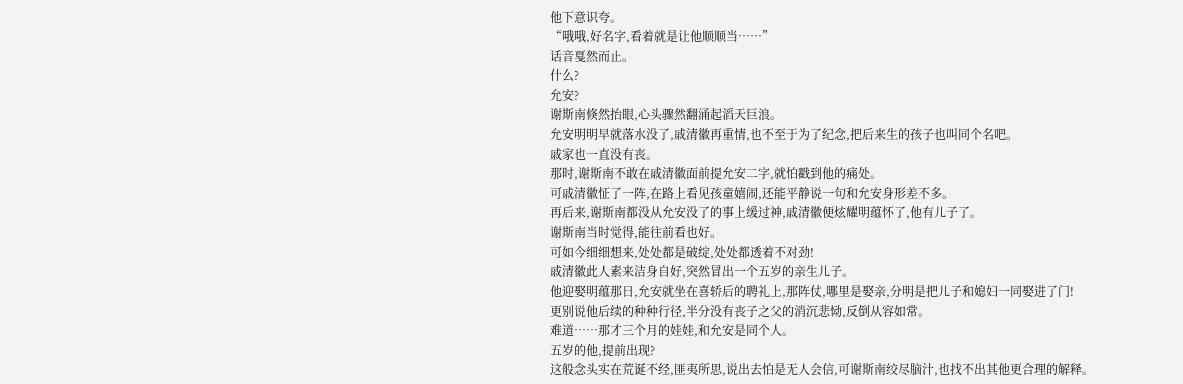他下意识夸。
“哦哦,好名字,看着就是让他顺顺当……”
话音戛然而止。
什么?
允安?
谢斯南倏然抬眼,心头骤然翻涌起滔天巨浪。
允安明明早就落水没了,戚清徽再重情,也不至于为了纪念,把后来生的孩子也叫同个名吧。
戚家也一直没有丧。
那时,谢斯南不敢在戚清徽面前提允安二字,就怕戳到他的痛处。
可戚清徽怔了一阵,在路上看见孩童嬉闹,还能平静说一句和允安身形差不多。
再后来,谢斯南都没从允安没了的事上缓过神,戚清徽便炫耀明蕴怀了,他有儿子了。
谢斯南当时觉得,能往前看也好。
可如今细细想来,处处都是破绽,处处都透着不对劲!
戚清徽此人素来洁身自好,突然冒出一个五岁的亲生儿子。
他迎娶明蕴那日,允安就坐在喜轿后的聘礼上,那阵仗,哪里是娶亲,分明是把儿子和媳妇一同娶进了门!
更别说他后续的种种行径,半分没有丧子之父的消沉悲恸,反倒从容如常。
难道……那才三个月的娃娃,和允安是同个人。
五岁的他,提前出现?
这般念头实在荒诞不经,匪夷所思,说出去怕是无人会信,可谢斯南绞尽脑汁,也找不出其他更合理的解释。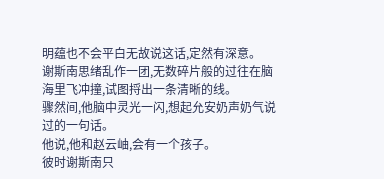明蕴也不会平白无故说这话,定然有深意。
谢斯南思绪乱作一团,无数碎片般的过往在脑海里飞冲撞,试图捋出一条清晰的线。
骤然间,他脑中灵光一闪,想起允安奶声奶气说过的一句话。
他说,他和赵云岫,会有一个孩子。
彼时谢斯南只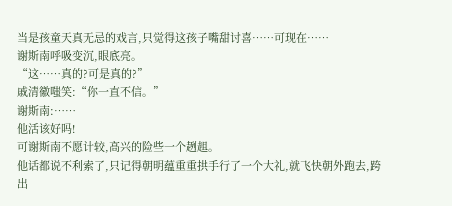当是孩童天真无忌的戏言,只觉得这孩子嘴甜讨喜……可现在……
谢斯南呼吸变沉,眼底亮。
“这……真的?可是真的?”
戚清徽嗤笑:“你一直不信。”
谢斯南:……
他活该好吗!
可谢斯南不愿计较,高兴的险些一个趔趄。
他话都说不利索了,只记得朝明蕴重重拱手行了一个大礼,就飞快朝外跑去,跨出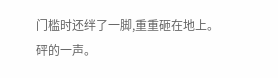门槛时还绊了一脚,重重砸在地上。
砰的一声。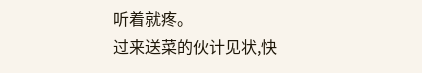听着就疼。
过来送菜的伙计见状,快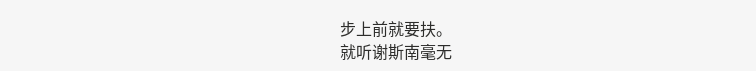步上前就要扶。
就听谢斯南毫无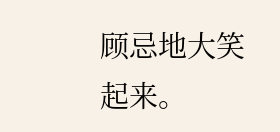顾忌地大笑起来。